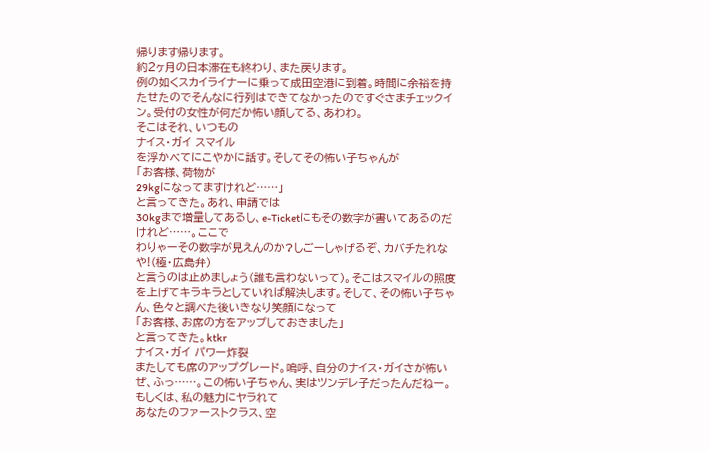帰ります帰ります。
約2ヶ月の日本滞在も終わり、また戻ります。
例の如くスカイライナーに乗って成田空港に到着。時間に余裕を持たせたのでそんなに行列はできてなかったのですぐさまチェックイン。受付の女性が何だか怖い顔してる、あわわ。
そこはそれ、いつもの
ナイス・ガイ スマイル
を浮かべてにこやかに話す。そしてその怖い子ちゃんが
「お客様、荷物が
29kgになってますけれど……」
と言ってきた。あれ、申請では
30kgまで増量してあるし、e-Ticketにもその数字が書いてあるのだけれど……。ここで
わりゃーその数字が見えんのか?しごーしゃげるぞ、カバチたれなや!(極・広島弁)
と言うのは止めましょう(誰も言わないって)。そこはスマイルの照度を上げてキラキラとしていれば解決します。そして、その怖い子ちゃん、色々と調べた後いきなり笑顔になって
「お客様、お席の方をアップしておきました」
と言ってきた。ktkr
ナイス・ガイ パワー炸裂
またしても席のアップグレード。嗚呼、自分のナイス・ガイさが怖いぜ、ふっ……。この怖い子ちゃん、実はツンデレ子だったんだねー。もしくは、私の魅力にヤラれて
あなたのファーストクラス、空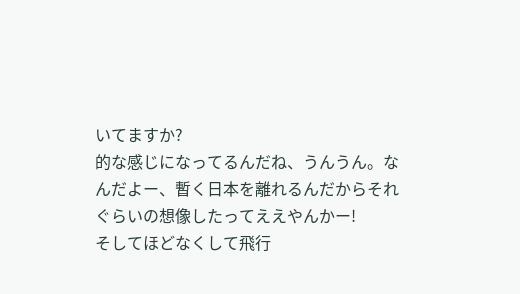いてますか?
的な感じになってるんだね、うんうん。なんだよー、暫く日本を離れるんだからそれぐらいの想像したってええやんかー!
そしてほどなくして飛行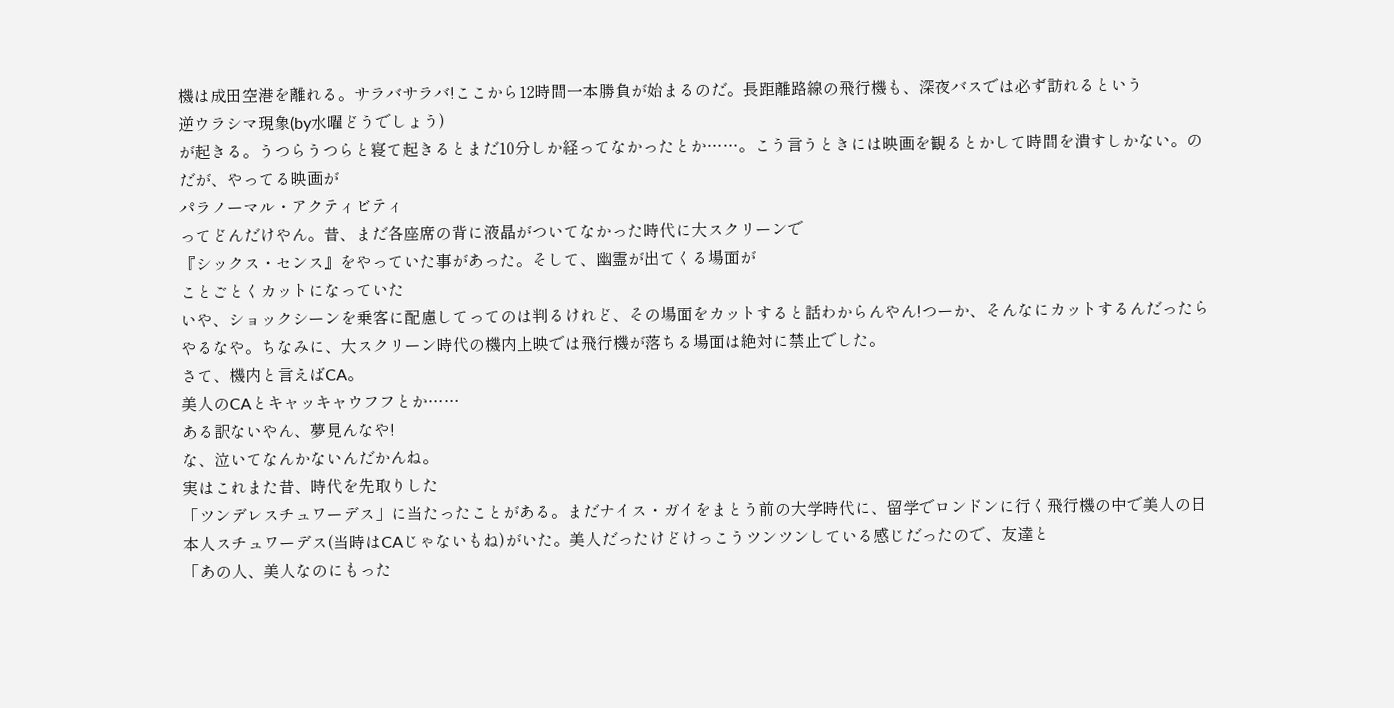機は成田空港を離れる。サラバサラバ!ここから12時間一本勝負が始まるのだ。長距離路線の飛行機も、深夜バスでは必ず訪れるという
逆ウラシマ現象(by水曜どうでしょう)
が起きる。うつらうつらと寝て起きるとまだ10分しか経ってなかったとか……。こう言うときには映画を観るとかして時間を潰すしかない。のだが、やってる映画が
パラノーマル・アクティビティ
ってどんだけやん。昔、まだ各座席の背に液晶がついてなかった時代に大スクリーンで
『シックス・センス』をやっていた事があった。そして、幽霊が出てくる場面が
ことごとくカットになっていた
いや、ショックシーンを乗客に配慮してってのは判るけれど、その場面をカットすると話わからんやん!つーか、そんなにカットするんだったらやるなや。ちなみに、大スクリーン時代の機内上映では飛行機が落ちる場面は絶対に禁止でした。
さて、機内と言えばCA。
美人のCAとキャッキャウフフとか……
ある訳ないやん、夢見んなや!
な、泣いてなんかないんだかんね。
実はこれまた昔、時代を先取りした
「ツンデレスチュワーデス」に当たったことがある。まだナイス・ガイをまとう前の大学時代に、留学でロンドンに行く飛行機の中で美人の日本人スチュワーデス(当時はCAじゃないもね)がいた。美人だったけどけっこうツンツンしている感じだったので、友達と
「あの人、美人なのにもった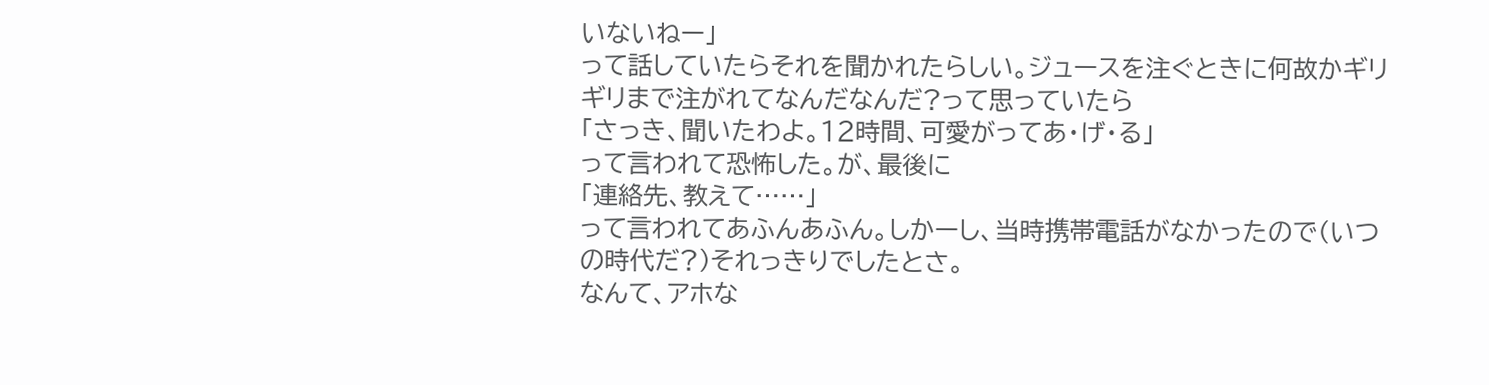いないねー」
って話していたらそれを聞かれたらしい。ジュースを注ぐときに何故かギリギリまで注がれてなんだなんだ?って思っていたら
「さっき、聞いたわよ。12時間、可愛がってあ・げ・る」
って言われて恐怖した。が、最後に
「連絡先、教えて……」
って言われてあふんあふん。しかーし、当時携帯電話がなかったので(いつの時代だ?)それっきりでしたとさ。
なんて、アホな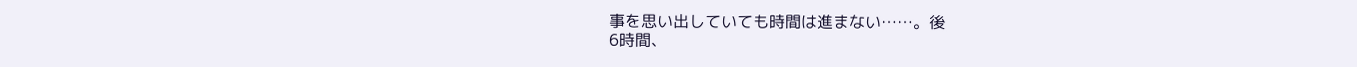事を思い出していても時間は進まない……。後
6時間、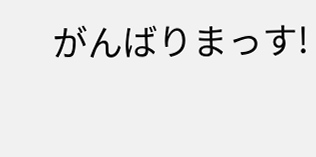がんばりまっす!